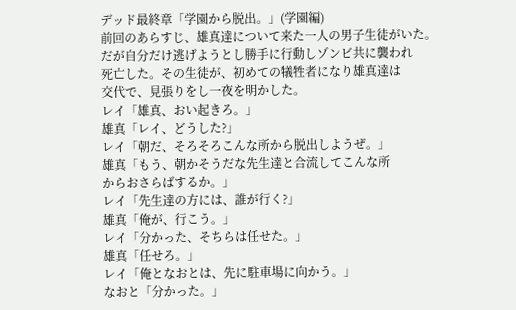デッド最終章「学園から脱出。」(学園編)
前回のあらすじ、雄真達について来た一人の男子生徒がいた。
だが自分だけ逃げようとし勝手に行動しゾンビ共に襲われ
死亡した。その生徒が、初めての犠牲者になり雄真達は
交代で、見張りをし一夜を明かした。
レイ「雄真、おい起きろ。」
雄真「レイ、どうした?」
レイ「朝だ、そろそろこんな所から脱出しようぜ。」
雄真「もう、朝かそうだな先生達と合流してこんな所
からおさらばするか。」
レイ「先生達の方には、誰が行く?」
雄真「俺が、行こう。」
レイ「分かった、そちらは任せた。」
雄真「任せろ。」
レイ「俺となおとは、先に駐車場に向かう。」
なおと「分かった。」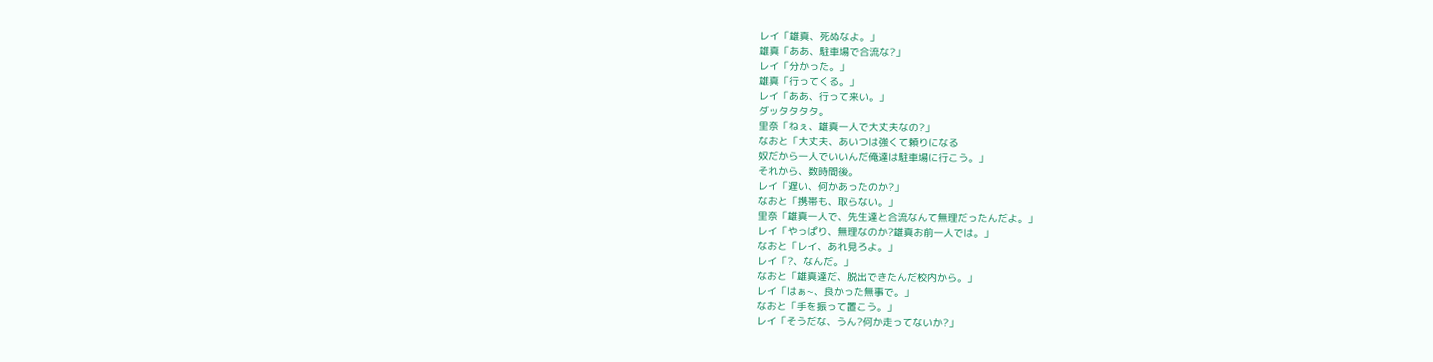レイ「雄真、死ぬなよ。」
雄真「ああ、駐車場で合流な?」
レイ「分かった。」
雄真「行ってくる。」
レイ「ああ、行って来い。」
ダッタタタタ。
里奈「ねぇ、雄真一人で大丈夫なの?」
なおと「大丈夫、あいつは強くて頼りになる
奴だから一人でいいんだ俺達は駐車場に行こう。」
それから、数時間後。
レイ「遅い、何かあったのか?」
なおと「携帯も、取らない。」
里奈「雄真一人で、先生達と合流なんて無理だったんだよ。」
レイ「やっぱり、無理なのか?雄真お前一人では。」
なおと「レイ、あれ見ろよ。」
レイ「?、なんだ。」
なおと「雄真達だ、脱出できたんだ校内から。」
レイ「はぁ~、良かった無事で。」
なおと「手を振って置こう。」
レイ「そうだな、うん?何か走ってないか?」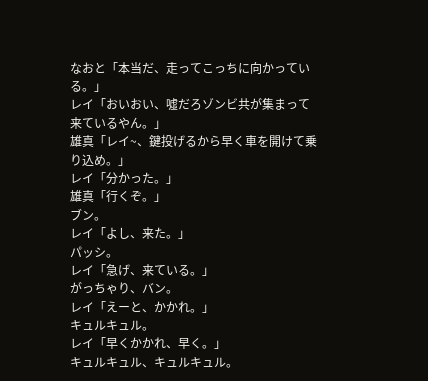なおと「本当だ、走ってこっちに向かっている。」
レイ「おいおい、噓だろゾンビ共が集まって来ているやん。」
雄真「レイ~、鍵投げるから早く車を開けて乗り込め。」
レイ「分かった。」
雄真「行くぞ。」
ブン。
レイ「よし、来た。」
パッシ。
レイ「急げ、来ている。」
がっちゃり、バン。
レイ「えーと、かかれ。」
キュルキュル。
レイ「早くかかれ、早く。」
キュルキュル、キュルキュル。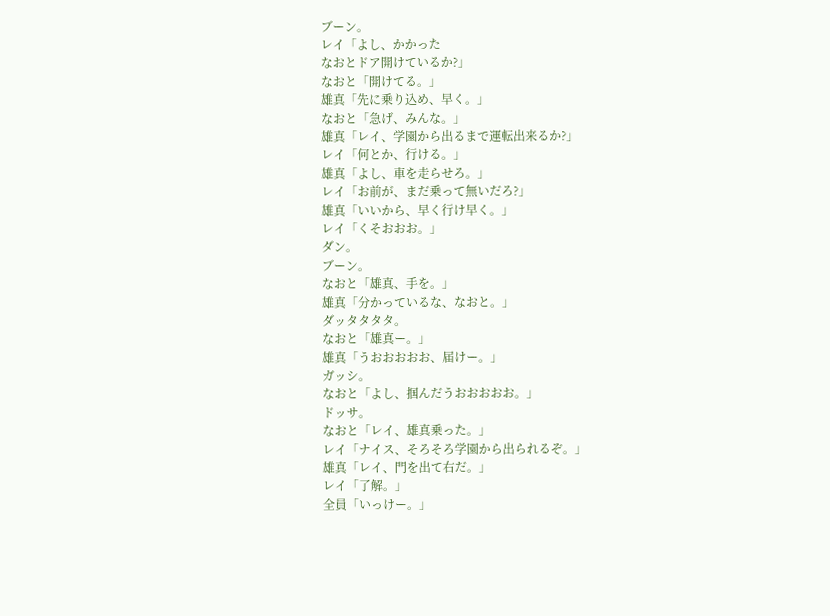ブーン。
レイ「よし、かかった
なおとドア開けているか?」
なおと「開けてる。」
雄真「先に乗り込め、早く。」
なおと「急げ、みんな。」
雄真「レイ、学園から出るまで運転出来るか?」
レイ「何とか、行ける。」
雄真「よし、車を走らせろ。」
レイ「お前が、まだ乗って無いだろ?」
雄真「いいから、早く行け早く。」
レイ「くそおおお。」
ダン。
ブーン。
なおと「雄真、手を。」
雄真「分かっているな、なおと。」
ダッタタタタ。
なおと「雄真ー。」
雄真「うおおおおお、届けー。」
ガッシ。
なおと「よし、掴んだうおおおおお。」
ドッサ。
なおと「レイ、雄真乗った。」
レイ「ナイス、そろそろ学園から出られるぞ。」
雄真「レイ、門を出て右だ。」
レイ「了解。」
全員「いっけー。」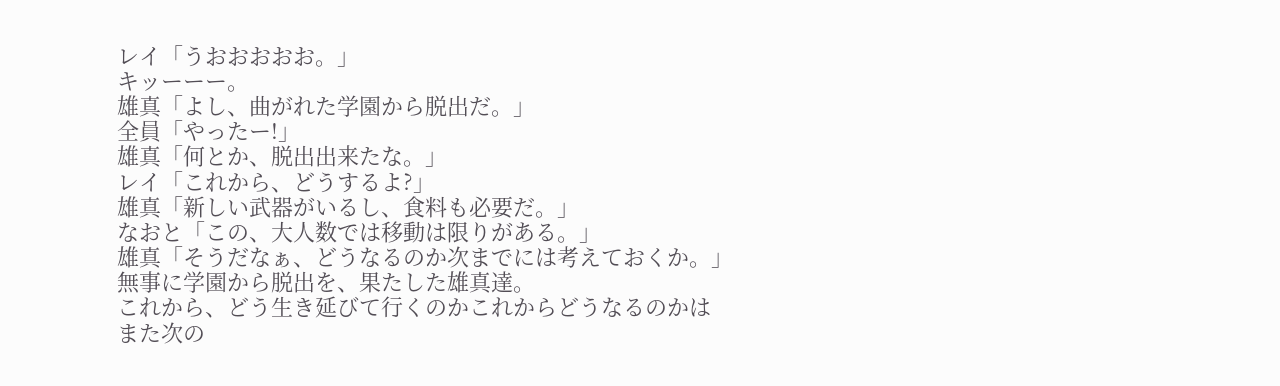レイ「うおおおおお。」
キッーーー。
雄真「よし、曲がれた学園から脱出だ。」
全員「やったー!」
雄真「何とか、脱出出来たな。」
レイ「これから、どうするよ?」
雄真「新しい武器がいるし、食料も必要だ。」
なおと「この、大人数では移動は限りがある。」
雄真「そうだなぁ、どうなるのか次までには考えておくか。」
無事に学園から脱出を、果たした雄真達。
これから、どう生き延びて行くのかこれからどうなるのかは
また次の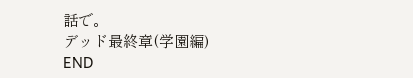話で。
デッド最終章(学園編)
END